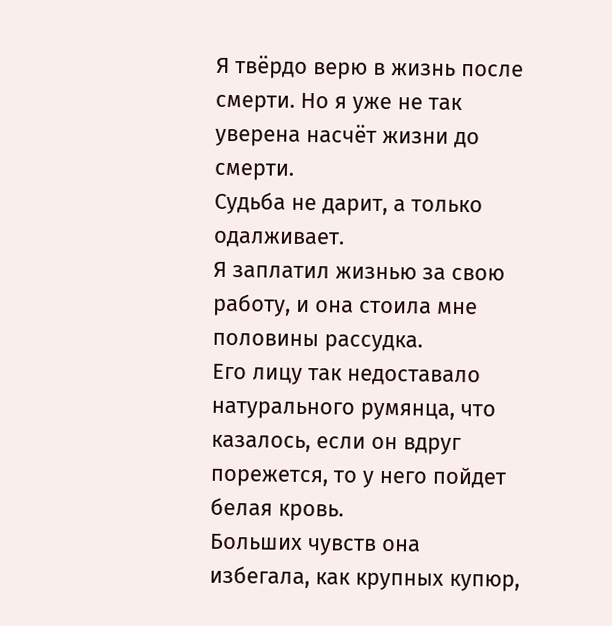Я твёрдо верю в жизнь после смерти. Но я уже не так уверена насчёт жизни до смерти.
Судьба не дарит, а только одалживает.
Я заплатил жизнью за свою работу, и она стоила мне половины рассудка.
Его лицу так недоставало натурального румянца, что казалось, если он вдруг порежется, то у него пойдет белая кровь.
Больших чувств она избегала, как крупных купюр,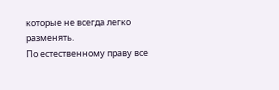которые не всегда легко разменять.
По естественному праву все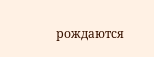рождаются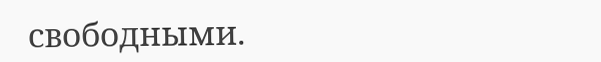свободными.